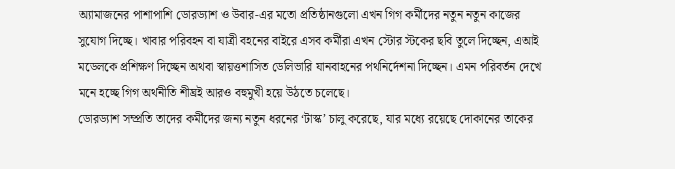অ্যামাজনের পাশাপাশি ডোরড্যাশ ও উবার-এর মতো প্রতিষ্ঠানগুলো এখন গিগ কর্মীদের নতুন নতুন কাজের সুযোগ দিচ্ছে। খাবার পরিবহন বা যাত্রী বহনের বাইরে এসব কর্মীরা এখন স্টোর স্টকের ছবি তুলে দিচ্ছেন, এআই মডেলকে প্রশিক্ষণ দিচ্ছেন অথবা স্বায়ত্তশাসিত ডেলিভারি যানবাহনের পথনির্দেশনা দিচ্ছেন। এমন পরিবর্তন দেখে মনে হচ্ছে গিগ অর্থনীতি শীঘ্রই আরও বহুমুখী হয়ে উঠতে চলেছে।
ডোরড্যাশ সম্প্রতি তাদের কর্মীদের জন্য নতুন ধরনের ‘টাস্ক’ চালু করেছে, যার মধ্যে রয়েছে দোকানের তাকের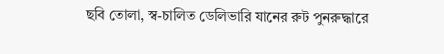ছবি তোলা, স্ব-চালিত ডেলিভারি যানের রুট পুনরুদ্ধারে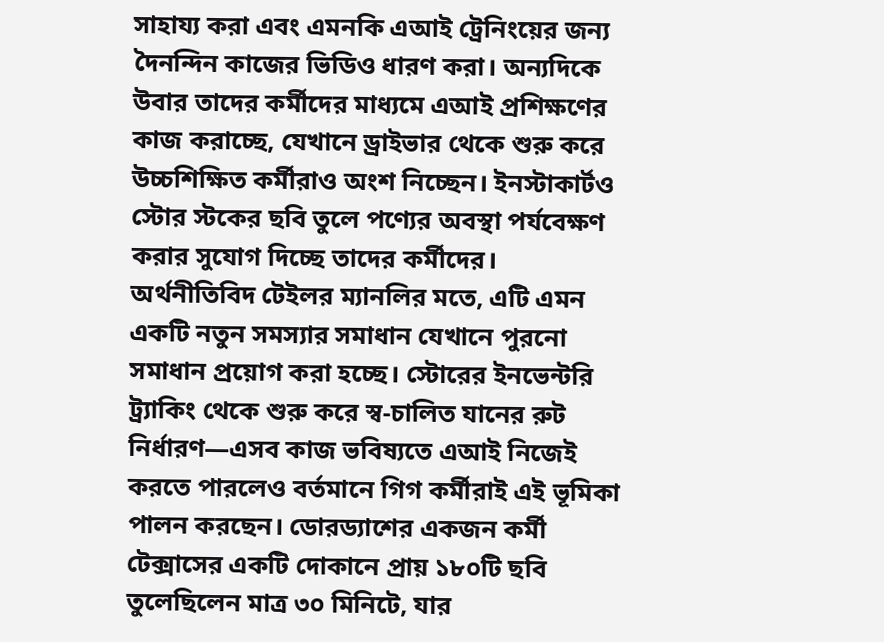সাহায্য করা এবং এমনকি এআই ট্রেনিংয়ের জন্য দৈনন্দিন কাজের ভিডিও ধারণ করা। অন্যদিকে উবার তাদের কর্মীদের মাধ্যমে এআই প্রশিক্ষণের কাজ করাচ্ছে, যেখানে ড্রাইভার থেকে শুরু করে উচ্চশিক্ষিত কর্মীরাও অংশ নিচ্ছেন। ইনস্টাকার্টও স্টোর স্টকের ছবি তুলে পণ্যের অবস্থা পর্যবেক্ষণ করার সুযোগ দিচ্ছে তাদের কর্মীদের।
অর্থনীতিবিদ টেইলর ম্যানলির মতে, এটি এমন একটি নতুন সমস্যার সমাধান যেখানে পুরনো সমাধান প্রয়োগ করা হচ্ছে। স্টোরের ইনভেন্টরি ট্র্যাকিং থেকে শুরু করে স্ব-চালিত যানের রুট নির্ধারণ—এসব কাজ ভবিষ্যতে এআই নিজেই করতে পারলেও বর্তমানে গিগ কর্মীরাই এই ভূমিকা পালন করছেন। ডোরড্যাশের একজন কর্মী টেক্সাসের একটি দোকানে প্রায় ১৮০টি ছবি তুলেছিলেন মাত্র ৩০ মিনিটে, যার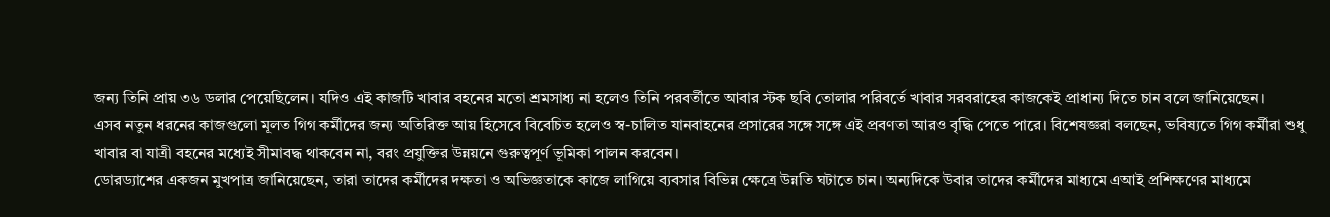জন্য তিনি প্রায় ৩৬ ডলার পেয়েছিলেন। যদিও এই কাজটি খাবার বহনের মতো শ্রমসাধ্য না হলেও তিনি পরবর্তীতে আবার স্টক ছবি তোলার পরিবর্তে খাবার সরবরাহের কাজকেই প্রাধান্য দিতে চান বলে জানিয়েছেন।
এসব নতুন ধরনের কাজগুলো মূলত গিগ কর্মীদের জন্য অতিরিক্ত আয় হিসেবে বিবেচিত হলেও স্ব-চালিত যানবাহনের প্রসারের সঙ্গে সঙ্গে এই প্রবণতা আরও বৃদ্ধি পেতে পারে। বিশেষজ্ঞরা বলছেন, ভবিষ্যতে গিগ কর্মীরা শুধু খাবার বা যাত্রী বহনের মধ্যেই সীমাবদ্ধ থাকবেন না, বরং প্রযুক্তির উন্নয়নে গুরুত্বপূর্ণ ভূমিকা পালন করবেন।
ডোরড্যাশের একজন মুখপাত্র জানিয়েছেন, তারা তাদের কর্মীদের দক্ষতা ও অভিজ্ঞতাকে কাজে লাগিয়ে ব্যবসার বিভিন্ন ক্ষেত্রে উন্নতি ঘটাতে চান। অন্যদিকে উবার তাদের কর্মীদের মাধ্যমে এআই প্রশিক্ষণের মাধ্যমে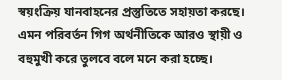স্বয়ংক্রিয় যানবাহনের প্রস্তুতিতে সহায়তা করছে। এমন পরিবর্তন গিগ অর্থনীতিকে আরও স্থায়ী ও বহুমুখী করে তুলবে বলে মনে করা হচ্ছে।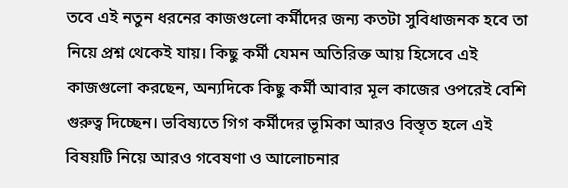তবে এই নতুন ধরনের কাজগুলো কর্মীদের জন্য কতটা সুবিধাজনক হবে তা নিয়ে প্রশ্ন থেকেই যায়। কিছু কর্মী যেমন অতিরিক্ত আয় হিসেবে এই কাজগুলো করছেন, অন্যদিকে কিছু কর্মী আবার মূল কাজের ওপরেই বেশি গুরুত্ব দিচ্ছেন। ভবিষ্যতে গিগ কর্মীদের ভূমিকা আরও বিস্তৃত হলে এই বিষয়টি নিয়ে আরও গবেষণা ও আলোচনার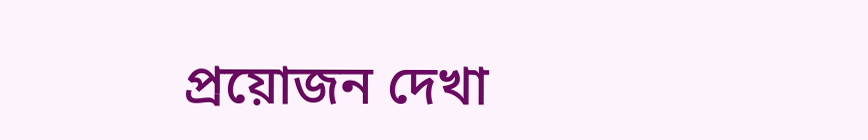প্রয়োজন দেখা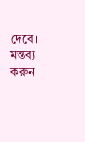দেবে।
মন্তব্য করুন